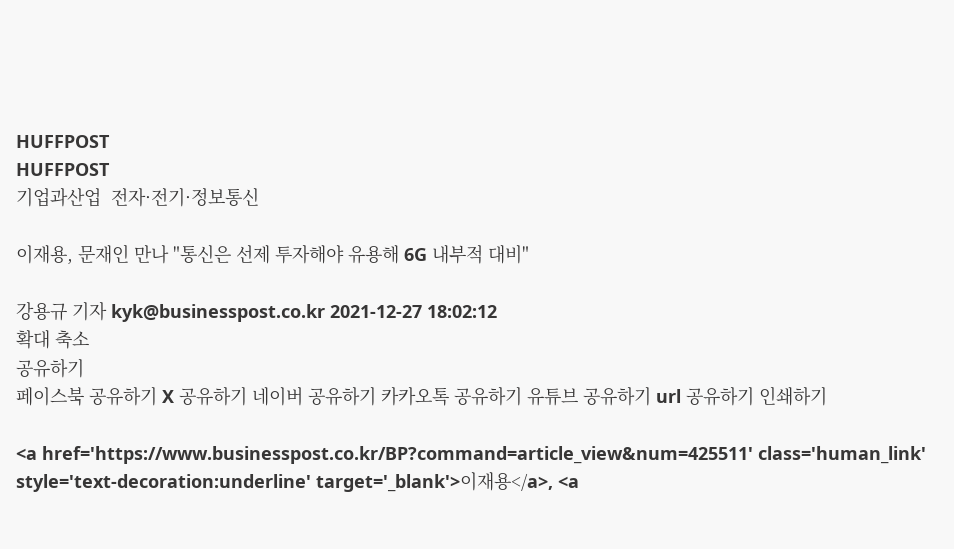HUFFPOST
HUFFPOST
기업과산업  전자·전기·정보통신

이재용, 문재인 만나 "통신은 선제 투자해야 유용해 6G 내부적 대비"

강용규 기자 kyk@businesspost.co.kr 2021-12-27 18:02:12
확대 축소
공유하기
페이스북 공유하기 X 공유하기 네이버 공유하기 카카오톡 공유하기 유튜브 공유하기 url 공유하기 인쇄하기

<a href='https://www.businesspost.co.kr/BP?command=article_view&num=425511' class='human_link' style='text-decoration:underline' target='_blank'>이재용</a>, <a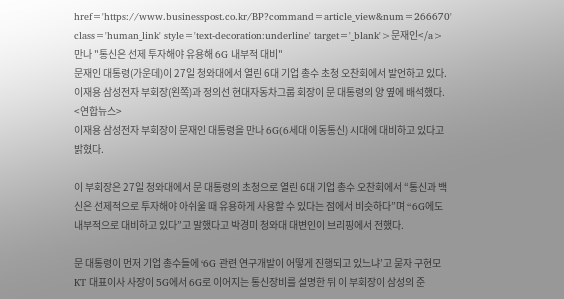href='https://www.businesspost.co.kr/BP?command=article_view&num=266670' class='human_link' style='text-decoration:underline' target='_blank'>문재인</a> 만나 "통신은 선제 투자해야 유용해 6G 내부적 대비"
문재인 대통령(가운데)이 27일 청와대에서 열린 6대 기업 총수 초청 오찬회에서 발언하고 있다. 이재용 삼성전자 부회장(왼쪽)과 정의선 현대자동차그룹 회장이 문 대통령의 양 옆에 배석했다. <연합뉴스>
이재용 삼성전자 부회장이 문재인 대통령을 만나 6G(6세대 이동통신) 시대에 대비하고 있다고 밝혔다.

이 부회장은 27일 청와대에서 문 대통령의 초청으로 열린 6대 기업 총수 오찬회에서 “통신과 백신은 선제적으로 투자해야 아쉬울 때 유용하게 사용할 수 있다는 점에서 비슷하다”며 “6G에도 내부적으로 대비하고 있다”고 말했다고 박경미 청와대 대변인이 브리핑에서 전했다.

문 대통령이 먼저 기업 총수들에 ‘6G 관련 연구개발이 어떻게 진행되고 있느냐’고 묻자 구현모 KT 대표이사 사장이 5G에서 6G로 이어지는 통신장비를 설명한 뒤 이 부회장이 삼성의 준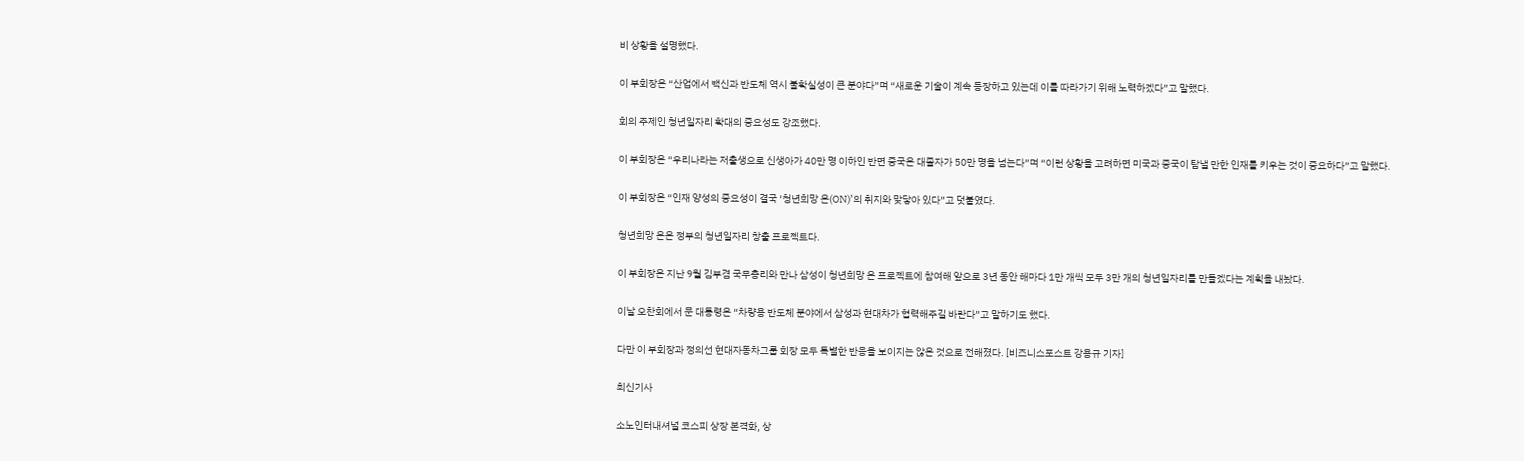비 상황을 설명했다.

이 부회장은 “산업에서 백신과 반도체 역시 불확실성이 큰 분야다”며 “새로운 기술이 계속 등장하고 있는데 이를 따라가기 위해 노력하겠다”고 말했다.

회의 주제인 청년일자리 확대의 중요성도 강조했다.

이 부회장은 “우리나라는 저출생으로 신생아가 40만 명 이하인 반면 중국은 대졸자가 50만 명을 넘는다”며 “이런 상황을 고려하면 미국과 중국이 탐낼 만한 인재를 키우는 것이 중요하다”고 말했다.

이 부회장은 “인재 양성의 중요성이 결국 ‘청년희망 온(ON)’의 취지와 맞닿아 있다”고 덧붙였다.

청년희망 온은 정부의 청년일자리 창출 프로젝트다.

이 부회장은 지난 9월 김부겸 국무총리와 만나 삼성이 청년희망 온 프로젝트에 참여해 앞으로 3년 동안 해마다 1만 개씩 모두 3만 개의 청년일자리를 만들겠다는 계획을 내놨다.

이날 오찬회에서 문 대통령은 “차량용 반도체 분야에서 삼성과 현대차가 협력해주길 바란다”고 말하기도 했다.

다만 이 부회장과 정의선 현대자동차그룹 회장 모두 특별한 반응을 보이지는 않은 것으로 전해졌다. [비즈니스포스트 강용규 기자]

최신기사

소노인터내셔널 코스피 상장 본격화, 상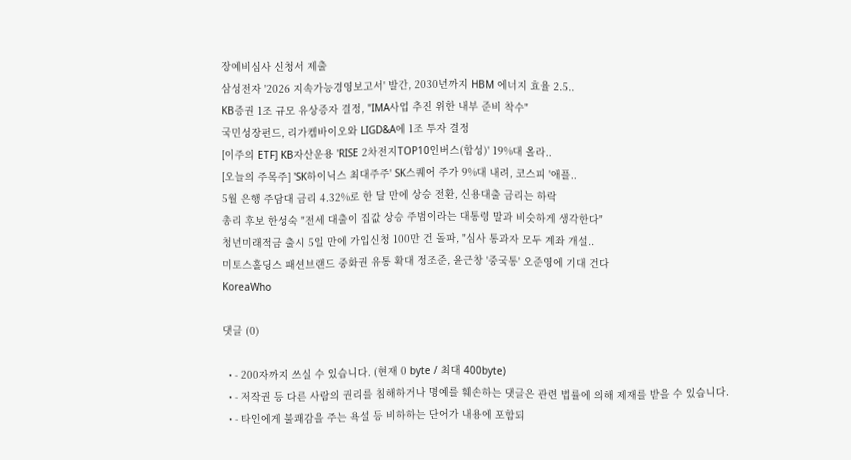장예비심사 신청서 제출
삼성전자 '2026 지속가능경영보고서' 발간, 2030년까지 HBM 에너지 효율 2.5..
KB증권 1조 규모 유상증자 결정, "IMA사업 추진 위한 내부 준비 착수"
국민성장펀드, 리가켐바이오와 LIGD&A에 1조 투자 결정
[이주의 ETF] KB자산운용 'RISE 2차전지TOP10인버스(합성)' 19%대 올라..
[오늘의 주목주] 'SK하이닉스 최대주주' SK스퀘어 주가 9%대 내려, 코스피 '애플..
5월 은행 주담대 금리 4.32%로 한 달 만에 상승 전환, 신용대출 금리는 하락
총리 후보 한성숙 "전세 대출이 집값 상승 주범이라는 대통령 말과 비슷하게 생각한다"
청년미래적금 출시 5일 만에 가입신청 100만 건 돌파, "심사 통과자 모두 계좌 개설..
미토스홀딩스 패션브랜드 중화권 유통 확대 정조준, 윤근창 '중국통' 오준영에 기대 건다
KoreaWho

댓글 (0)

  • - 200자까지 쓰실 수 있습니다. (현재 0 byte / 최대 400byte)
  • - 저작권 등 다른 사람의 권리를 침해하거나 명예를 훼손하는 댓글은 관련 법률에 의해 제재를 받을 수 있습니다.
  • - 타인에게 불쾌감을 주는 욕설 등 비하하는 단어가 내용에 포함되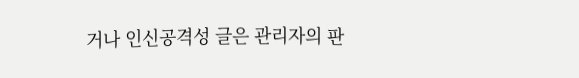거나 인신공격성 글은 관리자의 판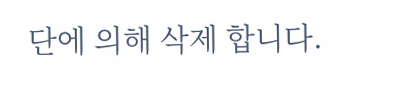단에 의해 삭제 합니다.